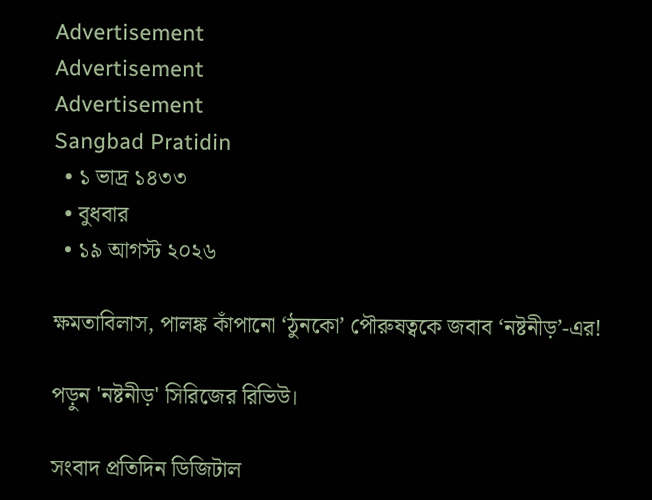Advertisement
Advertisement
Advertisement
Sangbad Pratidin
  • ১ ভাদ্র ১৪৩৩
  • বুধবার
  • ১৯ আগস্ট ২০২৬

ক্ষমতাবিলাস, পালঙ্ক কাঁপানো ‘ঠুনকো’ পৌরুষত্বকে জবাব ‘নষ্টনীড়’-এর!

পড়ুন 'নষ্টনীড়' সিরিজের রিভিউ।

সংবাদ প্রতিদিন ডিজিটাল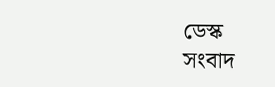ডেস্ক
সংবাদ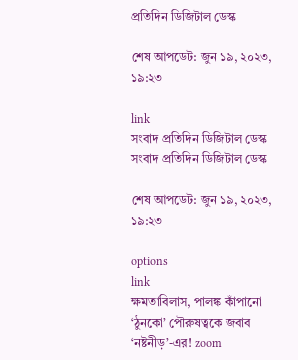প্রতিদিন ডিজিটাল ডেস্ক

শেষ আপডেট: জুন ১৯, ২০২৩, ১৯:২৩

link
সংবাদ প্রতিদিন ডিজিটাল ডেস্ক
সংবাদ প্রতিদিন ডিজিটাল ডেস্ক

শেষ আপডেট: জুন ১৯, ২০২৩, ১৯:২৩

options
link
ক্ষমতাবিলাস, পালঙ্ক কাঁপানো ‘ঠুনকো’ পৌরুষত্বকে জবাব ‘নষ্টনীড়’-এর! zoom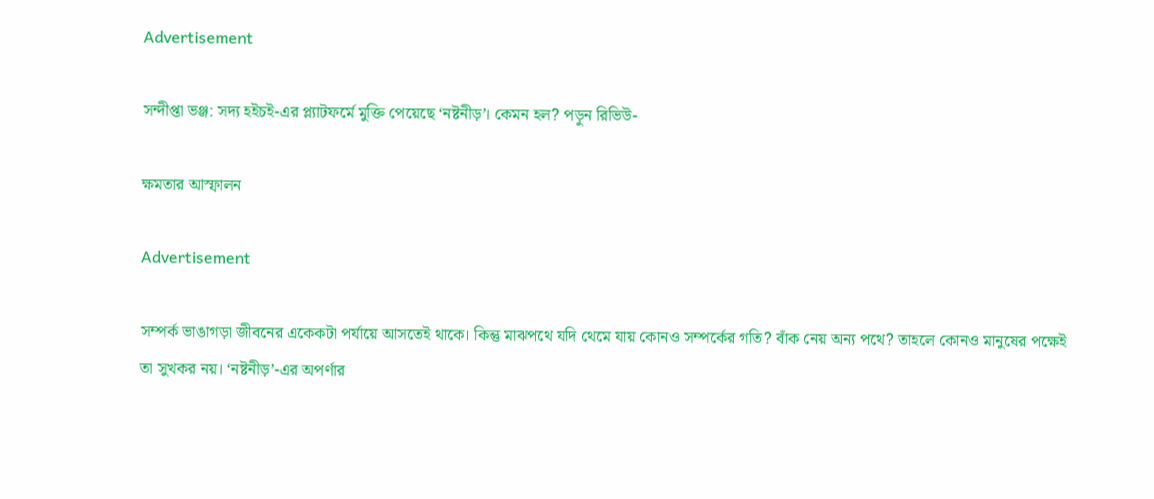Advertisement

সন্দীপ্তা ভঞ্জ: সদ্য হইচই-এর প্ল্যাটফর্মে মুক্তি পেয়েছে ‘নষ্টনীড়’। কেমন হল? পড়ুন রিভিউ-

ক্ষমতার আস্ফালন

Advertisement

সম্পর্ক ভাঙাগড়া জীবনের একেকটা পর্যায়ে আসতেই থাকে। কিন্তু মাঝপথে যদি থেমে যায় কোনও সম্পর্কের গতি? বাঁক নেয় অন্য পথে? তাহলে কোনও মানুষের পক্ষেই তা সুখকর নয়। ‘নষ্টনীড়’-এর অপর্ণার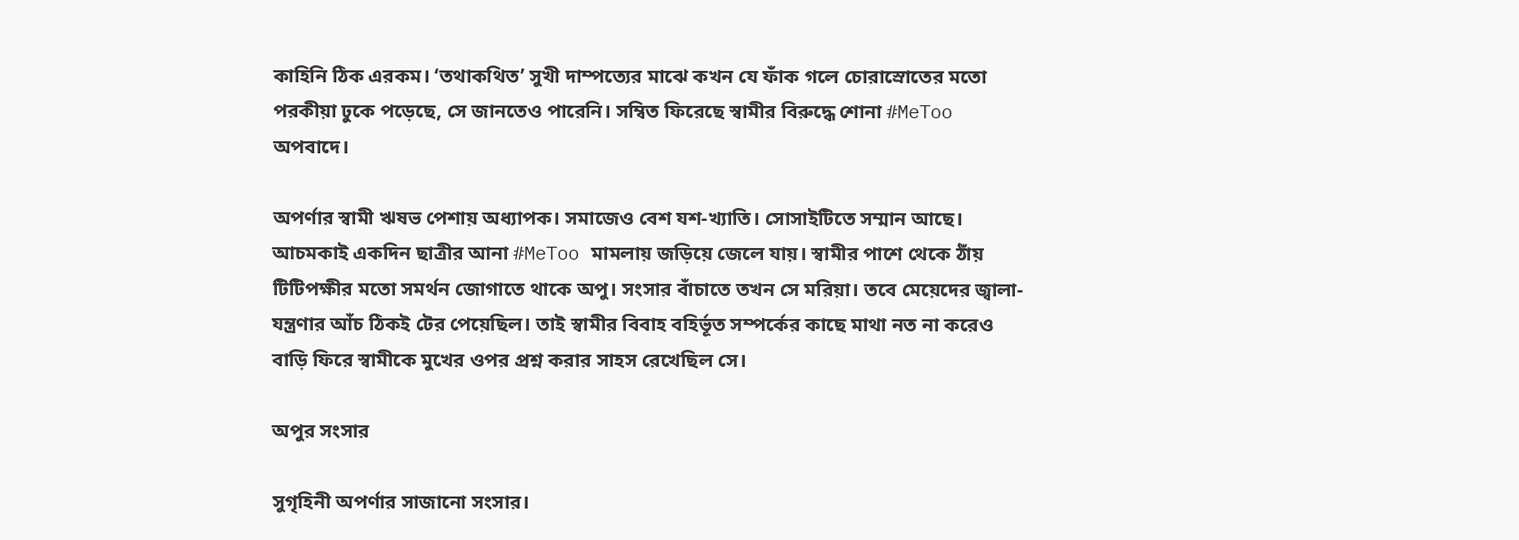কাহিনি ঠিক এরকম। ‘তথাকথিত’ সুখী দাম্পত্যের মাঝে কখন যে ফাঁক গলে চোরাস্রোতের মতো পরকীয়া ঢুকে পড়েছে, সে জানতেও পারেনি। সম্বিত ফিরেছে স্বামীর বিরুদ্ধে শোনা #MeToo অপবাদে।

অপর্ণার স্বামী ঋষভ পেশায় অধ্যাপক। সমাজেও বেশ যশ-খ্যাতি। সোসাইটিতে সম্মান আছে। আচমকাই একদিন ছাত্রীর আনা #MeToo মামলায় জড়িয়ে জেলে যায়। স্বামীর পাশে থেকে ঠাঁয় টিটিপক্ষীর মতো সমর্থন জোগাতে থাকে অপু। সংসার বাঁচাতে তখন সে মরিয়া। তবে মেয়েদের জ্বালা-যন্ত্রণার আঁচ ঠিকই টের পেয়েছিল। তাই স্বামীর বিবাহ বহির্ভূত সম্পর্কের কাছে মাথা নত না করেও বাড়ি ফিরে স্বামীকে মুখের ওপর প্রশ্ন করার সাহস রেখেছিল সে।

অপুর সংসার

সুগৃহিনী অপর্ণার সাজানো সংসার।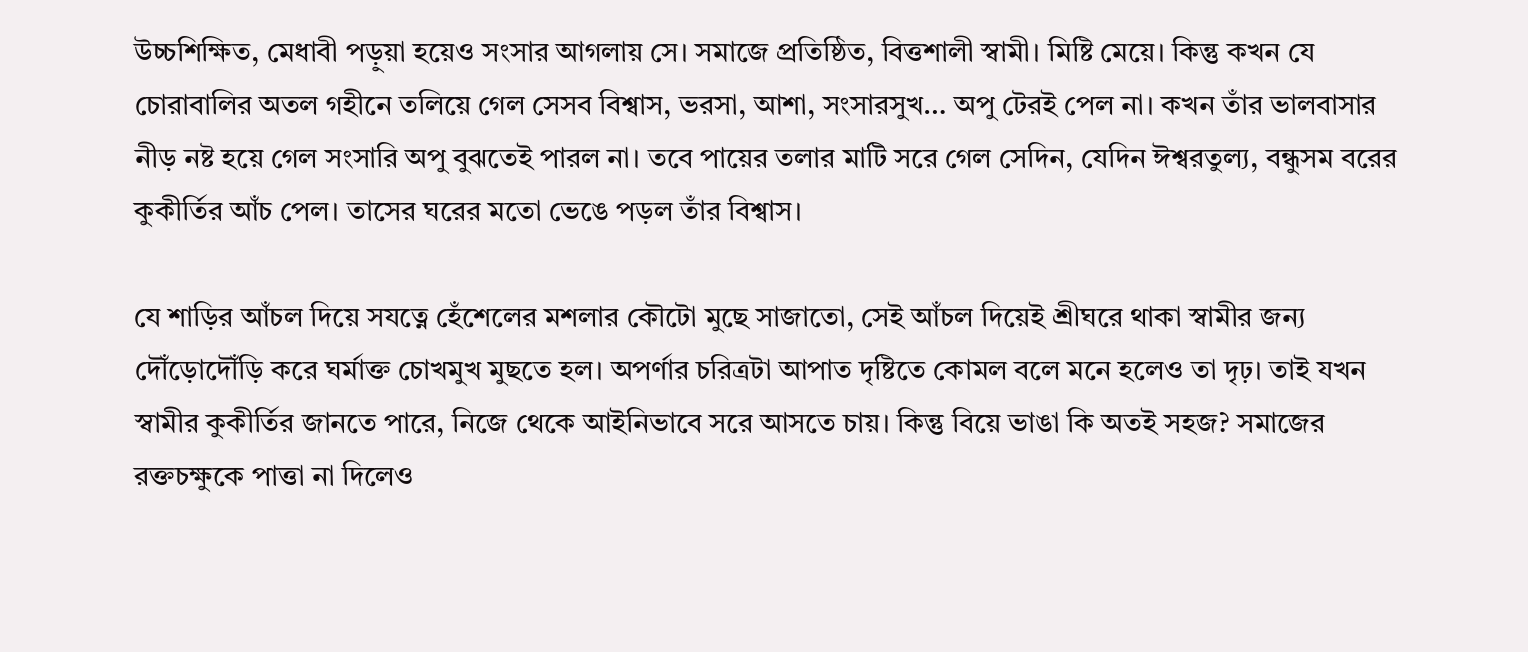উচ্চশিক্ষিত, মেধাবী পড়ুয়া হয়েও সংসার আগলায় সে। সমাজে প্রতিষ্ঠিত, বিত্তশালী স্বামী। মিষ্টি মেয়ে। কিন্তু কখন যে চোরাবালির অতল গহীনে তলিয়ে গেল সেসব বিশ্বাস, ভরসা, আশা, সংসারসুখ… অপু টেরই পেল না। কখন তাঁর ভালবাসার নীড় নষ্ট হয়ে গেল সংসারি অপু বুঝতেই পারল না। তবে পায়ের তলার মাটি সরে গেল সেদিন, যেদিন ঈশ্বরতুল্য, বন্ধুসম বরের কুকীর্তির আঁচ পেল। তাসের ঘরের মতো ভেঙে পড়ল তাঁর বিশ্বাস।

যে শাড়ির আঁচল দিয়ে সযত্নে হেঁশেলের মশলার কৌটো মুছে সাজাতো, সেই আঁচল দিয়েই শ্রীঘরে থাকা স্বামীর জন্য দৌঁড়োদৌঁড়ি করে ঘর্মাক্ত চোখমুখ মুছতে হল। অপর্ণার চরিত্রটা আপাত দৃষ্টিতে কোমল বলে মনে হলেও তা দৃঢ়। তাই যখন স্বামীর কুকীর্তির জানতে পারে, নিজে থেকে আইনিভাবে সরে আসতে চায়। কিন্তু বিয়ে ভাঙা কি অতই সহজ? সমাজের রক্তচক্ষুকে পাত্তা না দিলেও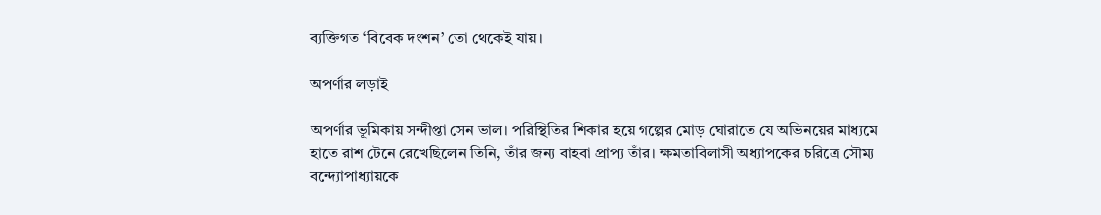ব্যক্তিগত ‘বিবেক দংশন’ তো থেকেই যায়।

অপর্ণার লড়াই

অপর্ণার ভূমিকায় সন্দীপ্তা সেন ভাল। পরিস্থিতির শিকার হয়ে গল্পের মোড় ঘোরাতে যে অভিনয়ের মাধ্যমে হাতে রাশ টেনে রেখেছিলেন তিনি, তাঁর জন্য বাহবা প্রাপ্য তাঁর। ক্ষমতাবিলাসী অধ্যাপকের চরিত্রে সৌম্য বন্দ্যোপাধ্যায়কে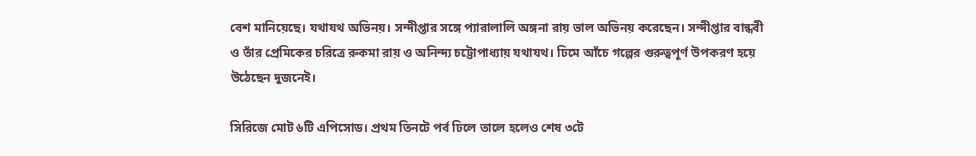বেশ মানিয়েছে। যথাযথ অভিনয়। সন্দীপ্তার সঙ্গে প্যারালালি অঙ্গনা রায় ভাল অভিনয় করেছেন। সন্দীপ্তার বান্ধবী ও তাঁর প্রেমিকের চরিত্রে রুকমা রায় ও অনিন্দ্য চট্টোপাধ্যায় যথাযথ। ঢিমে আঁচে গল্পের গুরুত্বপূর্ণ উপকরণ হয়ে উঠেছেন দুজনেই।

সিরিজে মোট ৬টি এপিসোড। প্রথম তিনটে পর্ব ঢিলে তালে হলেও শেষ ৩টে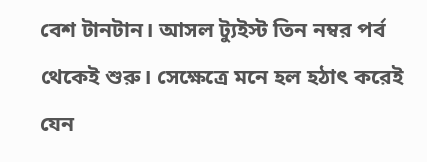বেশ টানটান। আসল ট্যুইস্ট তিন নম্বর পর্ব থেকেই শুরু। সেক্ষেত্রে মনে হল হঠাৎ করেই যেন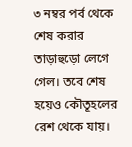৩ নম্বর পর্ব থেকে শেষ করার তাড়াহুড়ো লেগে গেল। তবে শেষ হয়েও কৌতূহলের রেশ থেকে যায়।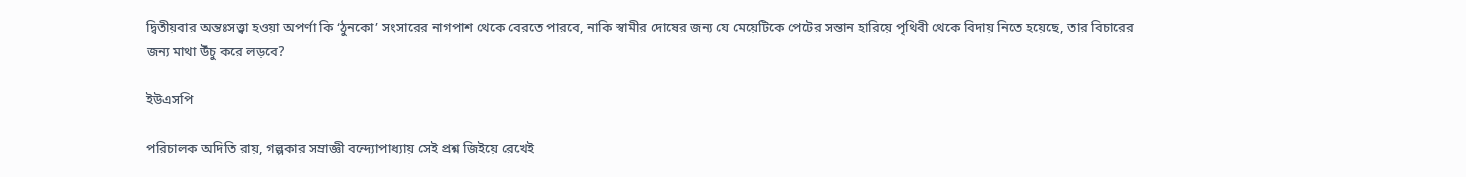দ্বিতীয়বার অন্তঃসত্ত্বা হওয়া অপর্ণা কি ‘ঠুনকো’ সংসারের নাগপাশ থেকে বেরতে পারবে, নাকি স্বামীর দোষের জন্য যে মেয়েটিকে পেটের সন্তান হারিয়ে পৃথিবী থেকে বিদায় নিতে হয়েছে, তার বিচারের জন্য মাথা উঁচু করে লড়বে?

ইউএসপি

পরিচালক অদিতি রায়, গল্পকার সম্রাজ্ঞী বন্দ্যোপাধ্যায় সেই প্রশ্ন জিইয়ে রেখেই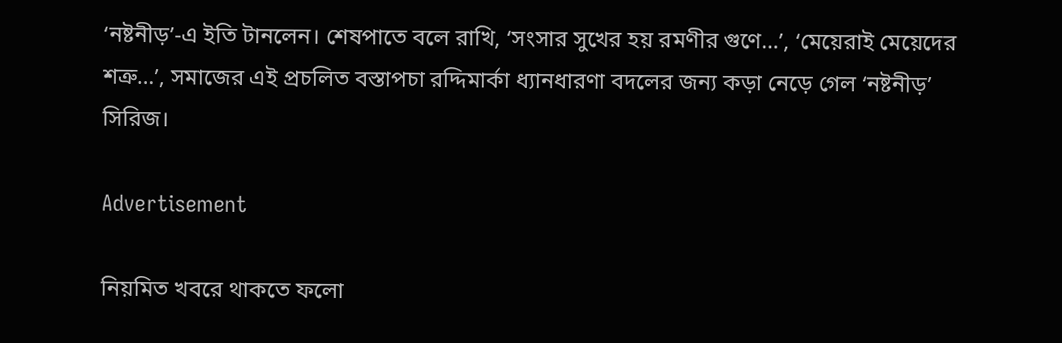‘নষ্টনীড়’-এ ইতি টানলেন। শেষপাতে বলে রাখি, ‘সংসার সুখের হয় রমণীর গুণে…’, ‘মেয়েরাই মেয়েদের শত্রু…’, সমাজের এই প্রচলিত বস্তাপচা রদ্দিমার্কা ধ্যানধারণা বদলের জন্য কড়া নেড়ে গেল ‘নষ্টনীড়’ সিরিজ।

Advertisement

নিয়মিত খবরে থাকতে ফলো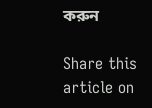করুন

Share this article on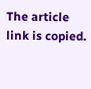The article link is copied.